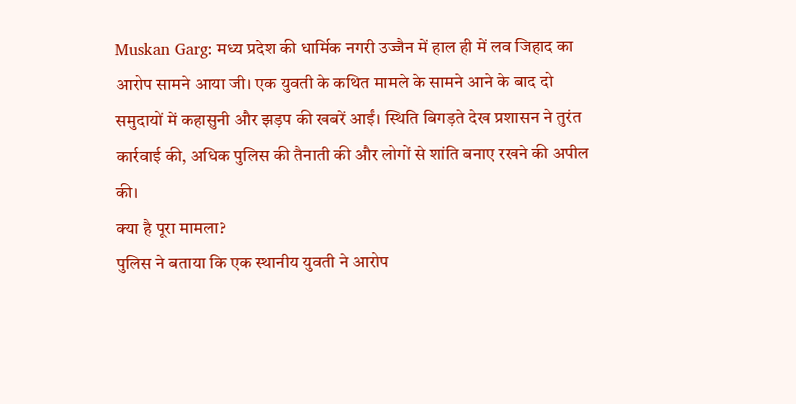Muskan Garg: मध्य प्रदेश की धार्मिक नगरी उज्जैन में हाल ही में लव जिहाद का आरोप सामने आया जी। एक युवती के कथित मामले के सामने आने के बाद दो समुदायों में कहासुनी और झड़प की खबरें आईं। स्थिति बिगड़ते देख प्रशासन ने तुरंत कार्रवाई की, अधिक पुलिस की तैनाती की और लोगों से शांति बनाए रखने की अपील की।
क्या है पूरा मामला?
पुलिस ने बताया कि एक स्थानीय युवती ने आरोप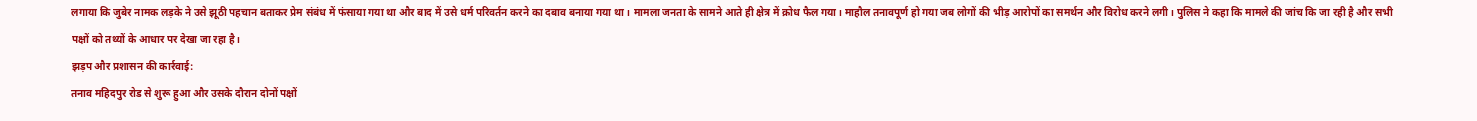लगाया कि जुबेर नामक लड़के ने उसे झूठी पहचान बताकर प्रेम संबंध में फंसाया गया था और बाद में उसे धर्म परिवर्तन करने का दबाव बनाया गया था। मामला जनता के सामने आते ही क्षेत्र में क्रोध फैल गया। माहौल तनावपूर्ण हो गया जब लोगों की भीड़ आरोपों का समर्थन और विरोध करने लगी। पुलिस ने कहा कि मामले की जांच कि जा रही है और सभी पक्षों को तथ्यों के आधार पर देखा जा रहा है।
झड़प और प्रशासन की कार्रवाई:
तनाव महिदपुर रोड से शुरू हुआ और उसके दौरान दोनों पक्षों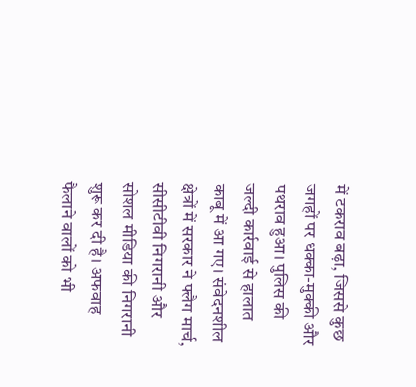में टकराव बढ़ा, जिससे कुछ जगहों पर धक्का-मुक्की और पथराव हुआ। पुलिस की जल्दी कार्रवाई से हालात काबू में आ गए। संवेदनशील क्षेत्रों में सरकार ने फ्लैग मार्च, सीसीटीवी निगरानी और सोशल मीडिया की निगरानी शुरू कर दी है। अफवाह फैलाने वालों को भी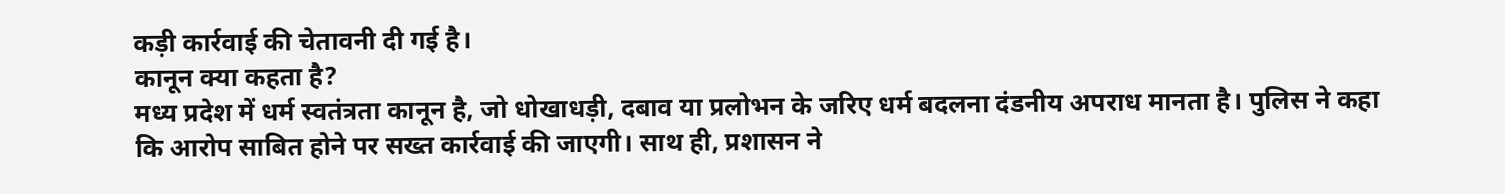कड़ी कार्रवाई की चेतावनी दी गई है।
कानून क्या कहता है?
मध्य प्रदेश में धर्म स्वतंत्रता कानून है, जो धोखाधड़ी, दबाव या प्रलोभन के जरिए धर्म बदलना दंडनीय अपराध मानता है। पुलिस ने कहा कि आरोप साबित होने पर सख्त कार्रवाई की जाएगी। साथ ही, प्रशासन ने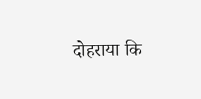दोहराया कि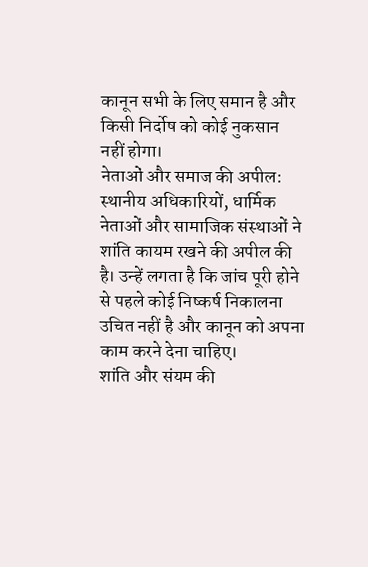कानून सभी के लिए समान है और किसी निर्दोष को कोई नुकसान नहीं होगा।
नेताओं और समाज की अपील:
स्थानीय अधिकारियों, धार्मिक नेताओं और सामाजिक संस्थाओं ने शांति कायम रखने की अपील की है। उन्हें लगता है कि जांच पूरी होने से पहले कोई निष्कर्ष निकालना उचित नहीं है और कानून को अपना काम करने देना चाहिए।
शांति और संयम की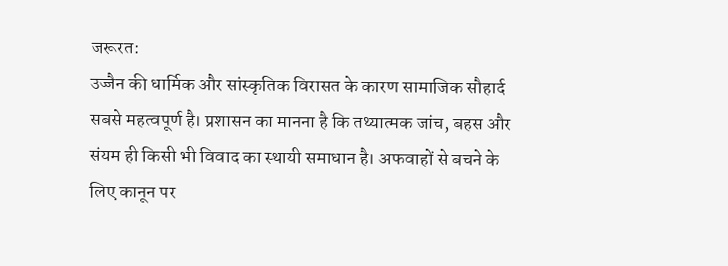जरूरत:
उज्जैन की धार्मिक और सांस्कृतिक विरासत के कारण सामाजिक सौहार्द सबसे महत्वपूर्ण है। प्रशासन का मानना है कि तथ्यात्मक जांच, बहस और संयम ही किसी भी विवाद का स्थायी समाधान है। अफवाहों से बचने के लिए कानून पर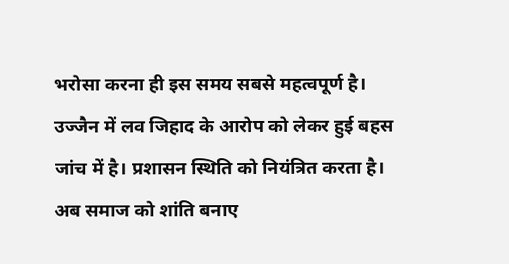भरोसा करना ही इस समय सबसे महत्वपूर्ण है।
उज्जैन में लव जिहाद के आरोप को लेकर हुई बहस जांच में है। प्रशासन स्थिति को नियंत्रित करता है। अब समाज को शांति बनाए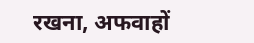रखना, अफवाहों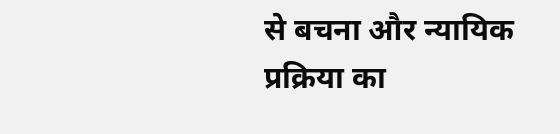से बचना और न्यायिक प्रक्रिया का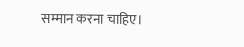सम्मान करना चाहिए।